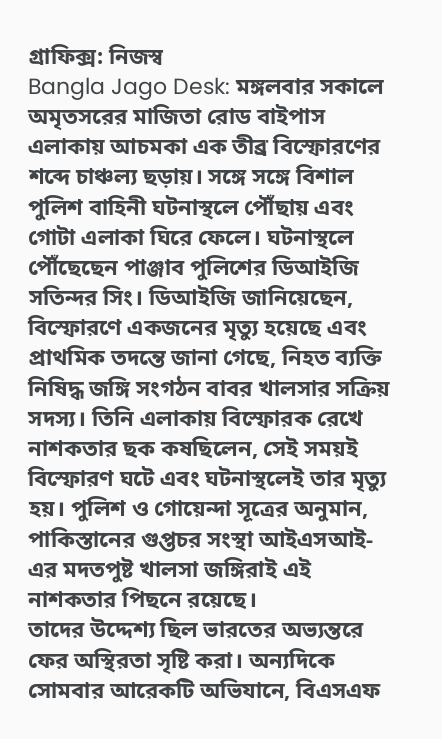গ্রাফিক্স: নিজস্ব
Bangla Jago Desk: মঙ্গলবার সকালে অমৃতসরের মাজিতা রোড বাইপাস এলাকায় আচমকা এক তীব্র বিস্ফোরণের শব্দে চাঞ্চল্য ছড়ায়। সঙ্গে সঙ্গে বিশাল পুলিশ বাহিনী ঘটনাস্থলে পৌঁছায় এবং গোটা এলাকা ঘিরে ফেলে। ঘটনাস্থলে পৌঁছেছেন পাঞ্জাব পুলিশের ডিআইজি সতিন্দর সিং। ডিআইজি জানিয়েছেন, বিস্ফোরণে একজনের মৃত্যু হয়েছে এবং প্রাথমিক তদন্তে জানা গেছে, নিহত ব্যক্তি নিষিদ্ধ জঙ্গি সংগঠন বাবর খালসার সক্রিয় সদস্য। তিনি এলাকায় বিস্ফোরক রেখে নাশকতার ছক কষছিলেন, সেই সময়ই বিস্ফোরণ ঘটে এবং ঘটনাস্থলেই তার মৃত্যু হয়। পুলিশ ও গোয়েন্দা সূত্রের অনুমান, পাকিস্তানের গুপ্তচর সংস্থা আইএসআই-এর মদতপুষ্ট খালসা জঙ্গিরাই এই নাশকতার পিছনে রয়েছে।
তাদের উদ্দেশ্য ছিল ভারতের অভ্যন্তরে ফের অস্থিরতা সৃষ্টি করা। অন্যদিকে সোমবার আরেকটি অভিযানে, বিএসএফ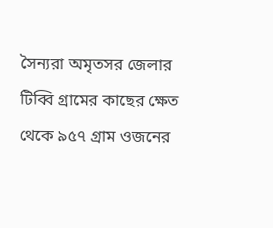সৈন্যরা অমৃতসর জেলার টিব্বি গ্রামের কাছের ক্ষেত থেকে ৯৫৭ গ্রাম ওজনের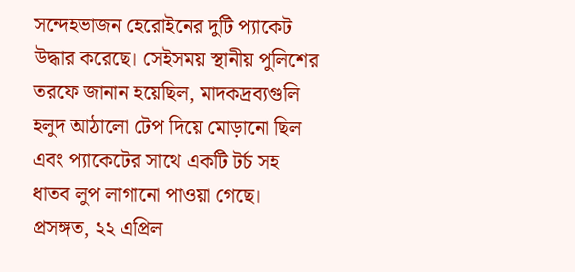সন্দেহভাজন হেরোইনের দুটি প্যাকেট উদ্ধার করেছে। সেইসময় স্থানীয় পুলিশের তরফে জানান হয়েছিল, মাদকদ্রব্যগুলি হলুদ আঠালো টেপ দিয়ে মোড়ানো ছিল এবং প্যাকেটের সাথে একটি টর্চ সহ ধাতব লুপ লাগানো পাওয়া গেছে।
প্রসঙ্গত, ২২ এপ্রিল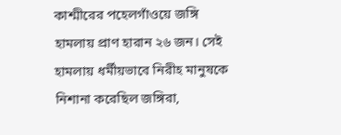কাশ্মীরের পহেলগাঁওয়ে জঙ্গি হামলায় প্রাণ হারান ২৬ জন। সেই হামলায় ধর্মীয়ভাবে নিরীহ মানুষকে নিশানা করেছিল জঙ্গিরা,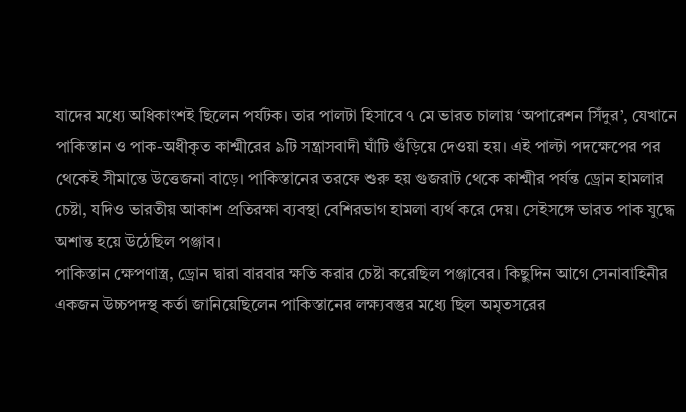যাদের মধ্যে অধিকাংশই ছিলেন পর্যটক। তার পালটা হিসাবে ৭ মে ভারত চালায় ‘অপারেশন সিঁদুর’, যেখানে পাকিস্তান ও পাক-অধীকৃত কাশ্মীরের ৯টি সন্ত্রাসবাদী ঘাঁটি গুঁড়িয়ে দেওয়া হয়। এই পাল্টা পদক্ষেপের পর থেকেই সীমান্তে উত্তেজনা বাড়ে। পাকিস্তানের তরফে শুরু হয় গুজরাট থেকে কাশ্মীর পর্যন্ত ড্রোন হামলার চেষ্টা, যদিও ভারতীয় আকাশ প্রতিরক্ষা ব্যবস্থা বেশিরভাগ হামলা ব্যর্থ করে দেয়। সেইসঙ্গে ভারত পাক যুদ্ধে অশান্ত হয়ে উঠেছিল পঞ্জাব।
পাকিস্তান ক্ষেপণাস্ত্র, ড্রোন দ্বারা বারবার ক্ষতি করার চেষ্টা করেছিল পঞ্জাবের। কিছুদিন আগে সেনাবাহিনীর একজন উচ্চপদস্থ কর্তা জানিয়েছিলেন পাকিস্তানের লক্ষ্যবস্তুর মধ্যে ছিল অমৃতসরের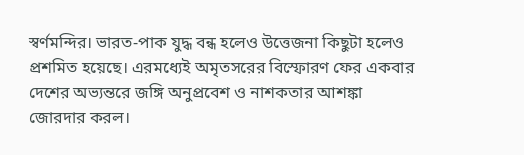স্বর্ণমন্দির। ভারত-পাক যুদ্ধ বন্ধ হলেও উত্তেজনা কিছুটা হলেও প্রশমিত হয়েছে। এরমধ্যেই অমৃতসরের বিস্ফোরণ ফের একবার দেশের অভ্যন্তরে জঙ্গি অনুপ্রবেশ ও নাশকতার আশঙ্কা জোরদার করল।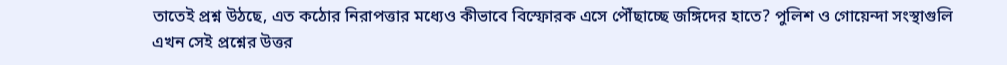তাতেই প্রশ্ন উঠছে, এত কঠোর নিরাপত্তার মধ্যেও কীভাবে বিস্ফোরক এসে পৌঁছাচ্ছে জঙ্গিদের হাতে? পুলিশ ও গোয়েন্দা সংস্থাগুলি এখন সেই প্রশ্নের উত্তর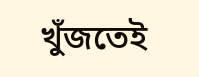খুঁজতেই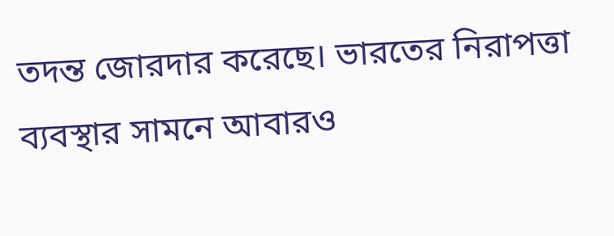তদন্ত জোরদার করেছে। ভারতের নিরাপত্তা ব্যবস্থার সামনে আবারও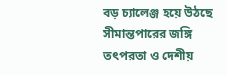বড় চ্যালেঞ্জ হয়ে উঠছে সীমান্তপারের জঙ্গি তৎপরতা ও দেশীয়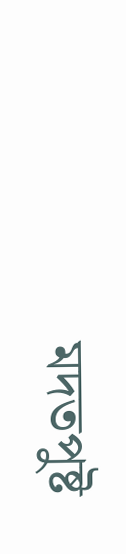মদতপুষ্ট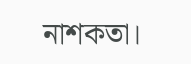নাশকতা।